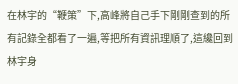在林宇的“鞭策”下,高峰將自己手下剛剛查到的所有記錄全都看了一遍,等把所有資訊理順了,這纔回到林宇身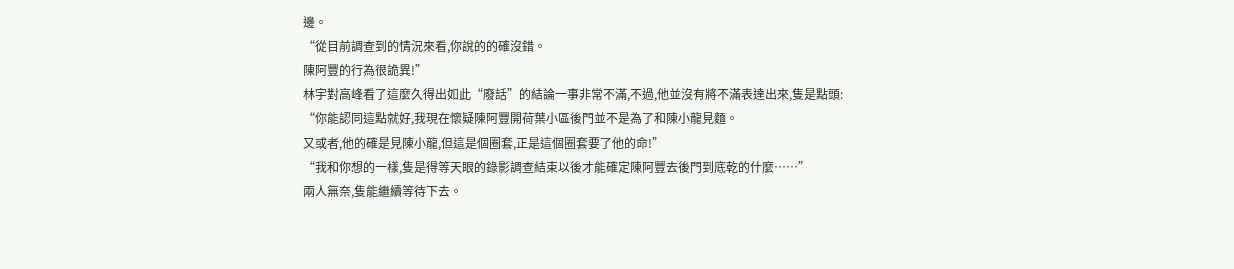邊。
“從目前調查到的情況來看,你說的的確沒錯。
陳阿豐的行為很詭異!”
林宇對高峰看了這麼久得出如此“廢話”的結論一事非常不滿,不過,他並沒有將不滿表達出來,隻是點頭:
“你能認同這點就好,我現在懷疑陳阿豐開荷葉小區後門並不是為了和陳小龍見麵。
又或者,他的確是見陳小龍,但這是個圈套,正是這個圈套要了他的命!”
“我和你想的一樣,隻是得等天眼的錄影調查結束以後才能確定陳阿豐去後門到底乾的什麼……”
兩人無奈,隻能繼續等待下去。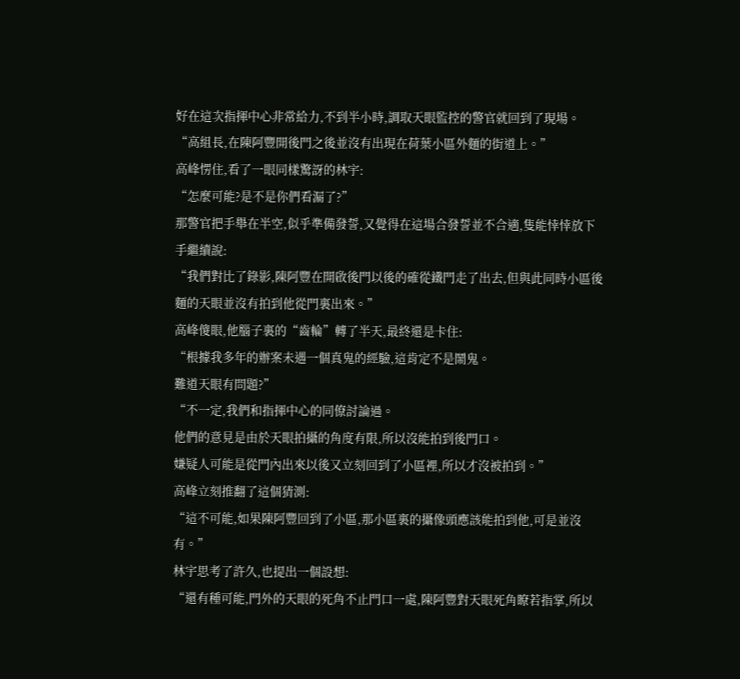好在這次指揮中心非常給力,不到半小時,調取天眼監控的警官就回到了現場。
“高組長,在陳阿豐開後門之後並沒有出現在荷葉小區外麵的街道上。”
高峰愣住,看了一眼同樣驚訝的林宇:
“怎麼可能?是不是你們看漏了?”
那警官把手舉在半空,似乎準備發誓,又覺得在這場合發誓並不合適,隻能悻悻放下手繼續說:
“我們對比了錄影,陳阿豐在開啟後門以後的確從鐵門走了出去,但與此同時小區後麵的天眼並沒有拍到他從門裏出來。”
高峰傻眼,他腦子裏的“齒輪”轉了半天,最終還是卡住:
“根據我多年的辦案未遇一個真鬼的經驗,這肯定不是鬧鬼。
難道天眼有問題?”
“不一定,我們和指揮中心的同僚討論過。
他們的意見是由於天眼拍攝的角度有限,所以沒能拍到後門口。
嫌疑人可能是從門內出來以後又立刻回到了小區裡,所以才沒被拍到。”
高峰立刻推翻了這個猜測:
“這不可能,如果陳阿豐回到了小區,那小區裏的攝像頭應該能拍到他,可是並沒有。”
林宇思考了許久,也提出一個設想:
“還有種可能,門外的天眼的死角不止門口一處,陳阿豐對天眼死角瞭若指掌,所以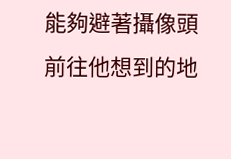能夠避著攝像頭前往他想到的地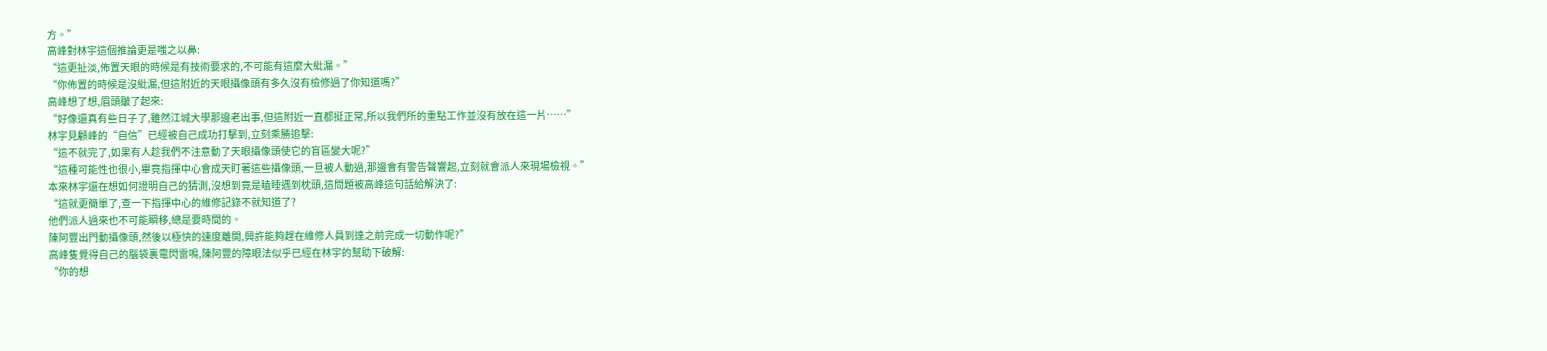方。”
高峰對林宇這個推論更是嗤之以鼻:
“這更扯淡,佈置天眼的時候是有技術要求的,不可能有這麼大紕漏。”
“你佈置的時候是沒紕漏,但這附近的天眼攝像頭有多久沒有檢修過了你知道嗎?”
高峰想了想,眉頭皺了起來:
“好像還真有些日子了,雖然江城大學那邊老出事,但這附近一直都挺正常,所以我們所的重點工作並沒有放在這一片……”
林宇見顧峰的“自信”已經被自己成功打擊到,立刻乘勝追擊:
“這不就完了,如果有人趁我們不注意動了天眼攝像頭使它的盲區變大呢?”
“這種可能性也很小,畢竟指揮中心會成天盯著這些攝像頭,一旦被人動過,那邊會有警告聲響起,立刻就會派人來現場檢視。”
本來林宇還在想如何證明自己的猜測,沒想到竟是瞌睡遇到枕頭,這問題被高峰這句話給解決了:
“這就更簡單了,查一下指揮中心的維修記錄不就知道了?
他們派人過來也不可能瞬移,總是要時間的。
陳阿豐出門動攝像頭,然後以極快的速度離開,興許能夠趕在維修人員到達之前完成一切動作呢?”
高峰隻覺得自己的腦袋裏電閃雷鳴,陳阿豐的障眼法似乎已經在林宇的幫助下破解:
“你的想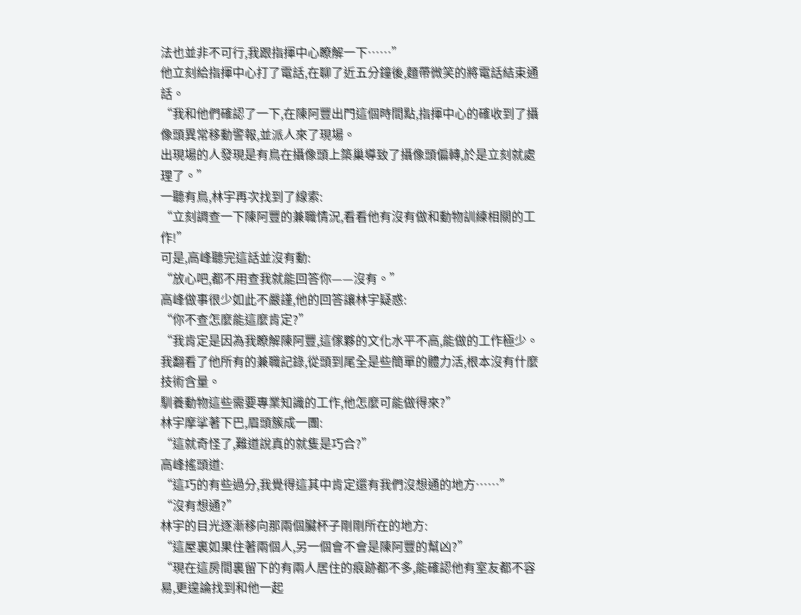法也並非不可行,我跟指揮中心瞭解一下……”
他立刻給指揮中心打了電話,在聊了近五分鐘後,麵帶微笑的將電話結束通話。
“我和他們確認了一下,在陳阿豐出門這個時間點,指揮中心的確收到了攝像頭異常移動警報,並派人來了現場。
出現場的人發現是有鳥在攝像頭上築巢導致了攝像頭偏轉,於是立刻就處理了。”
一聽有鳥,林宇再次找到了線索:
“立刻調查一下陳阿豐的兼職情況,看看他有沒有做和動物訓練相關的工作!”
可是,高峰聽完這話並沒有動:
“放心吧,都不用查我就能回答你——沒有。”
高峰做事很少如此不嚴謹,他的回答讓林宇疑惑:
“你不查怎麼能這麼肯定?”
“我肯定是因為我瞭解陳阿豐,這傢夥的文化水平不高,能做的工作極少。
我翻看了他所有的兼職記錄,從頭到尾全是些簡單的體力活,根本沒有什麼技術含量。
馴養動物這些需要專業知識的工作,他怎麼可能做得來?”
林宇摩挲著下巴,眉頭簇成一團:
“這就奇怪了,難道說真的就隻是巧合?”
高峰搖頭道:
“這巧的有些過分,我覺得這其中肯定還有我們沒想通的地方……”
“沒有想通?”
林宇的目光逐漸移向那兩個臟杯子剛剛所在的地方:
“這屋裏如果住著兩個人,另一個會不會是陳阿豐的幫凶?”
“現在這房間裏留下的有兩人居住的痕跡都不多,能確認他有室友都不容易,更遑論找到和他一起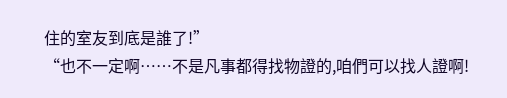住的室友到底是誰了!”
“也不一定啊……不是凡事都得找物證的,咱們可以找人證啊!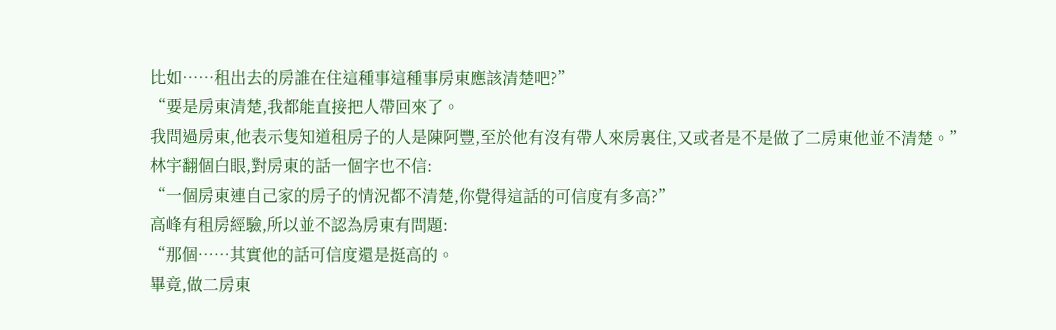比如……租出去的房誰在住這種事這種事房東應該清楚吧?”
“要是房東清楚,我都能直接把人帶回來了。
我問過房東,他表示隻知道租房子的人是陳阿豐,至於他有沒有帶人來房裏住,又或者是不是做了二房東他並不清楚。”
林宇翻個白眼,對房東的話一個字也不信:
“一個房東連自己家的房子的情況都不清楚,你覺得這話的可信度有多高?”
高峰有租房經驗,所以並不認為房東有問題:
“那個……其實他的話可信度還是挺高的。
畢竟,做二房東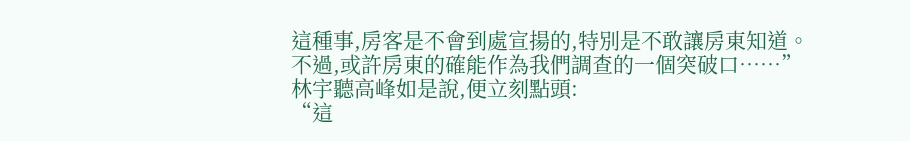這種事,房客是不會到處宣揚的,特別是不敢讓房東知道。
不過,或許房東的確能作為我們調查的一個突破口……”
林宇聽高峰如是說,便立刻點頭:
“這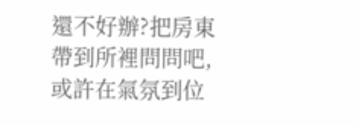還不好辦?把房東帶到所裡問問吧,或許在氣氛到位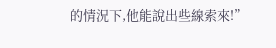的情況下,他能說出些線索來!”